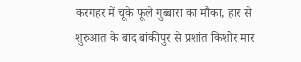करगहर में चूके फूले गुब्बारा का मौका, हार से शुरुआत के बाद बांकीपुर से प्रशांत किशोर मार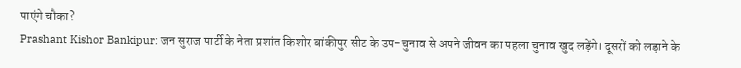पाएंगे चौका?
Prashant Kishor Bankipur: जन सुराज पार्टी के नेता प्रशांत किशोर बांकीपुर सीट के उप-चुनाव से अपने जीवन का पहला चुनाव खुद लड़ेंगे। दूसरों को लड़ाने के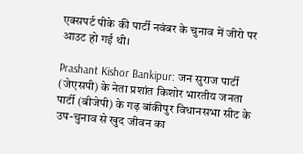एक्सपर्ट पीके की पार्टी नवंबर के चुनाव में जीरो पर आउट हो गई थी।

Prashant Kishor Bankipur: जन सुराज पार्टी (जेएसपी) के नेता प्रशांत किशोर भारतीय जनता पार्टी (बीजेपी) के गढ़ बांकीपुर विधानसभा सीट के उप-चुनाव से खुद जीवन का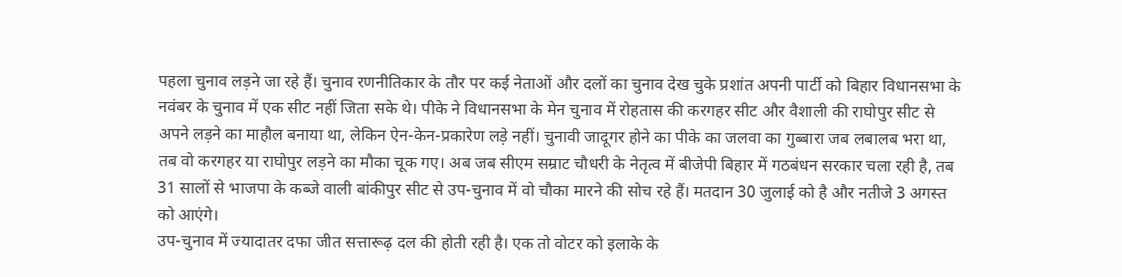पहला चुनाव लड़ने जा रहे हैं। चुनाव रणनीतिकार के तौर पर कई नेताओं और दलों का चुनाव देख चुके प्रशांत अपनी पार्टी को बिहार विधानसभा के नवंबर के चुनाव में एक सीट नहीं जिता सके थे। पीके ने विधानसभा के मेन चुनाव में रोहतास की करगहर सीट और वैशाली की राघोपुर सीट से अपने लड़ने का माहौल बनाया था, लेकिन ऐन-केन-प्रकारेण लड़े नहीं। चुनावी जादूगर होने का पीके का जलवा का गुब्बारा जब लबालब भरा था, तब वो करगहर या राघोपुर लड़ने का मौका चूक गए। अब जब सीएम सम्राट चौधरी के नेतृत्व में बीजेपी बिहार में गठबंधन सरकार चला रही है, तब 31 सालों से भाजपा के कब्जे वाली बांकीपुर सीट से उप-चुनाव में वो चौका मारने की सोच रहे हैं। मतदान 30 जुलाई को है और नतीजे 3 अगस्त को आएंगे।
उप-चुनाव में ज्यादातर दफा जीत सत्तारूढ़ दल की होती रही है। एक तो वोटर को इलाके के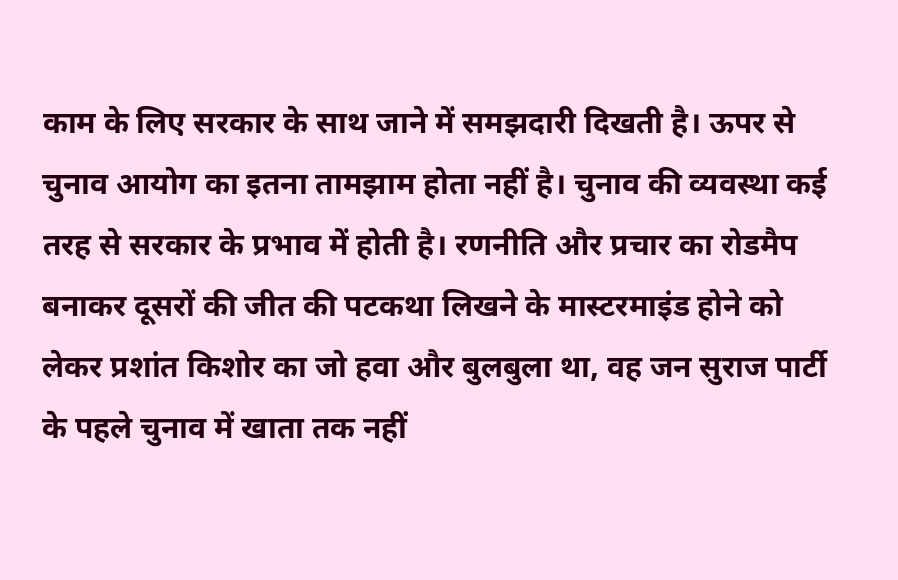काम के लिए सरकार के साथ जाने में समझदारी दिखती है। ऊपर से चुनाव आयोग का इतना तामझाम होता नहीं है। चुनाव की व्यवस्था कई तरह से सरकार के प्रभाव में होती है। रणनीति और प्रचार का रोडमैप बनाकर दूसरों की जीत की पटकथा लिखने के मास्टरमाइंड होने को लेकर प्रशांत किशोर का जो हवा और बुलबुला था, वह जन सुराज पार्टी के पहले चुनाव में खाता तक नहीं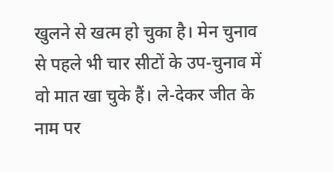खुलने से खत्म हो चुका है। मेन चुनाव से पहले भी चार सीटों के उप-चुनाव में वो मात खा चुके हैं। ले-देकर जीत के नाम पर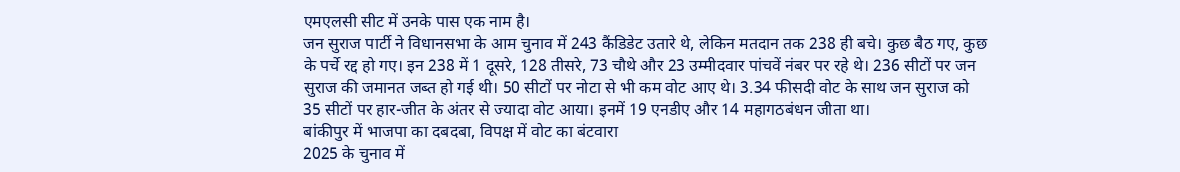एमएलसी सीट में उनके पास एक नाम है।
जन सुराज पार्टी ने विधानसभा के आम चुनाव में 243 कैंडिडेट उतारे थे, लेकिन मतदान तक 238 ही बचे। कुछ बैठ गए, कुछ के पर्चे रद्द हो गए। इन 238 में 1 दूसरे, 128 तीसरे, 73 चौथे और 23 उम्मीदवार पांचवें नंबर पर रहे थे। 236 सीटों पर जन सुराज की जमानत जब्त हो गई थी। 50 सीटों पर नोटा से भी कम वोट आए थे। 3.34 फीसदी वोट के साथ जन सुराज को 35 सीटों पर हार-जीत के अंतर से ज्यादा वोट आया। इनमें 19 एनडीए और 14 महागठबंधन जीता था।
बांकीपुर में भाजपा का दबदबा, विपक्ष में वोट का बंटवारा
2025 के चुनाव में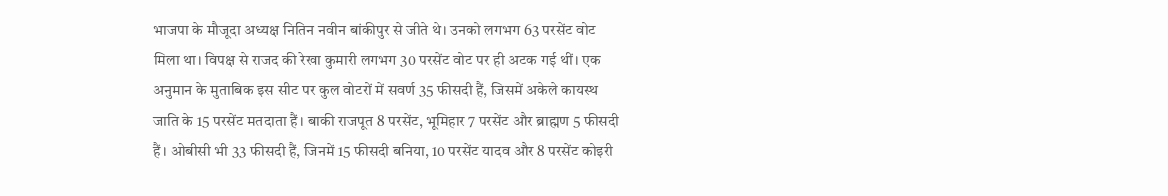भाजपा के मौजूदा अध्यक्ष नितिन नवीन बांकीपुर से जीते थे। उनको लगभग 63 परसेंट वोट मिला था। विपक्ष से राजद की रेखा कुमारी लगभग 30 परसेंट वोट पर ही अटक गई थीं। एक अनुमान के मुताबिक इस सीट पर कुल वोटरों में सवर्ण 35 फीसदी हैं, जिसमें अकेले कायस्थ जाति के 15 परसेंट मतदाता हैं। बाकी राजपूत 8 परसेंट, भूमिहार 7 परसेंट और ब्राह्मण 5 फीसदी हैं। ओबीसी भी 33 फीसदी हैं, जिनमें 15 फीसदी बनिया, 10 परसेंट यादव और 8 परसेंट कोइरी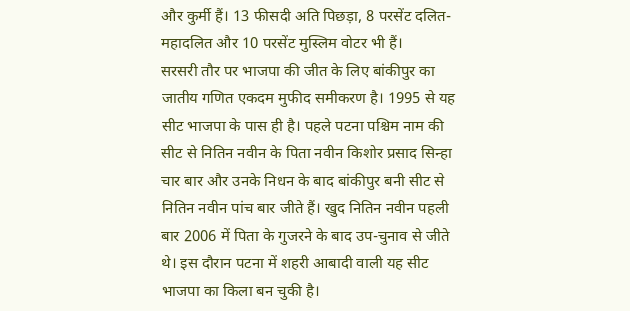और कुर्मी हैं। 13 फीसदी अति पिछड़ा, 8 परसेंट दलित-महादलित और 10 परसेंट मुस्लिम वोटर भी हैं।
सरसरी तौर पर भाजपा की जीत के लिए बांकीपुर का जातीय गणित एकदम मुफीद समीकरण है। 1995 से यह सीट भाजपा के पास ही है। पहले पटना पश्चिम नाम की सीट से नितिन नवीन के पिता नवीन किशोर प्रसाद सिन्हा चार बार और उनके निधन के बाद बांकीपुर बनी सीट से नितिन नवीन पांच बार जीते हैं। खुद नितिन नवीन पहली बार 2006 में पिता के गुजरने के बाद उप-चुनाव से जीते थे। इस दौरान पटना में शहरी आबादी वाली यह सीट भाजपा का किला बन चुकी है।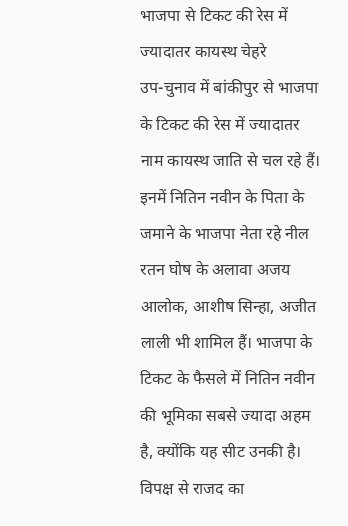भाजपा से टिकट की रेस में ज्यादातर कायस्थ चेहरे
उप-चुनाव में बांकीपुर से भाजपा के टिकट की रेस में ज्यादातर नाम कायस्थ जाति से चल रहे हैं। इनमें नितिन नवीन के पिता के जमाने के भाजपा नेता रहे नील रतन घोष के अलावा अजय आलोक, आशीष सिन्हा, अजीत लाली भी शामिल हैं। भाजपा के टिकट के फैसले में नितिन नवीन की भूमिका सबसे ज्यादा अहम है, क्योंकि यह सीट उनकी है। विपक्ष से राजद का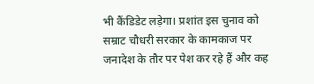भी कैंडिडेट लड़ेगा। प्रशांत इस चुनाव को सम्राट चौधरी सरकार के कामकाज पर जनादेश के तौर पर पेश कर रहे हैं और कह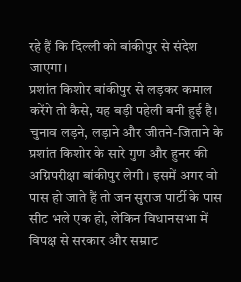रहे हैं कि दिल्ली को बांकीपुर से संदेश जाएगा।
प्रशांत किशोर बांकीपुर से लड़कर कमाल करेंगे तो कैसे, यह बड़ी पहेली बनी हुई है। चुनाव लड़ने, लड़ाने और जीतने-जिताने के प्रशांत किशोर के सारे गुण और हुनर की अग्निपरीक्षा बांकीपुर लेगी। इसमें अगर वो पास हो जाते हैं तो जन सुराज पार्टी के पास सीट भले एक हो, लेकिन विधानसभा में विपक्ष से सरकार और सम्राट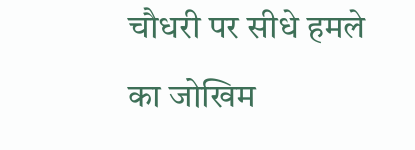चौधरी पर सीधे हमले का जोखिम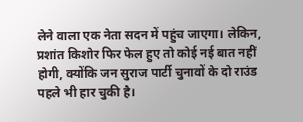लेने वाला एक नेता सदन में पहुंच जाएगा। लेकिन, प्रशांत किशोर फिर फेल हुए तो कोई नई बात नहीं होगी, क्योंकि जन सुराज पार्टी चुनावों के दो राउंड पहले भी हार चुकी है।